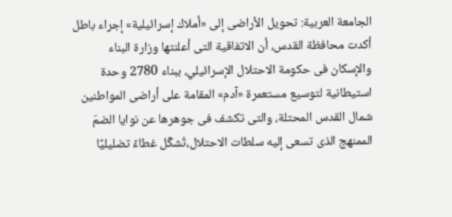الجامعة العربية: تحويل الأراضى إلى «أملاك إسرائيلية» إجراء باطل
أكدت محافظة القدس، أن الاتفاقية التى أعلنتها وزارة البناء والإسكان فى حكومة الاحتلال الإسرائيلي، ببناء 2780 وحدة استيطانية لتوسيع مستعمرة «آدم» المقامة على أراضى المواطنين شمال القدس المحتلة، والتى تكشف فى جوهرها عن نوايا الضمّ الممنهج الذى تسعى إليه سلطات الاحتلال،تُشكِّل غطاءً تضليليًا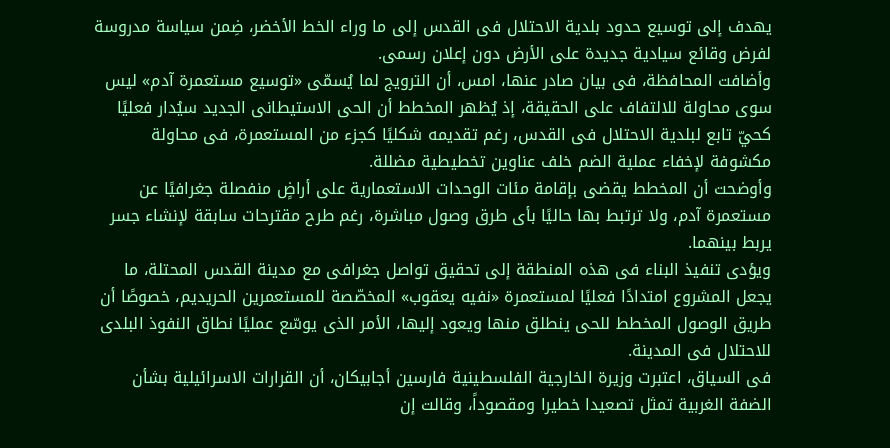يهدف إلى توسيع حدود بلدية الاحتلال فى القدس إلى ما وراء الخط الأخضر، ضِمن سياسة مدروسة لفرض وقائع سيادية جديدة على الأرض دون إعلان رسمى.
وأضافت المحافظة، فى بيان صادر عنها، امس، أن الترويج لما يُسمّى «توسيع مستعمرة آدم» ليس سوى محاولة للالتفاف على الحقيقة، إذ يُظهر المخطط أن الحى الاستيطانى الجديد سيُدار فعليًا كحيّ تابع لبلدية الاحتلال فى القدس، رغم تقديمه شكليًا كجزء من المستعمرة، فى محاولة مكشوفة لإخفاء عملية الضم خلف عناوين تخطيطية مضللة.
وأوضحت أن المخطط يقضى بإقامة مئات الوحدات الاستعمارية على أراضٍ منفصلة جغرافيًا عن مستعمرة آدم، ولا ترتبط بها حاليًا بأى طرق وصول مباشرة، رغم طرح مقترحات سابقة لإنشاء جسر يربط بينهما.
ويؤدى تنفيذ البناء فى هذه المنطقة إلى تحقيق تواصل جغرافى مع مدينة القدس المحتلة، ما يجعل المشروع امتدادًا فعليًا لمستعمرة «نفيه يعقوب» المخصّصة للمستعمرين الحريديم، خصوصًا أن طريق الوصول المخطط للحى ينطلق منها ويعود إليها، الأمر الذى يوسّع عمليًا نطاق النفوذ البلدى للاحتلال فى المدينة.
فى السياق، اعتبرت وزيرة الخارجية الفلسطينية فارسين أجابيكان، أن القرارات الاسرائيلية بشأن الضفة الغربية تمثل تصعيدا خطيرا ومقصوداً، وقالت إن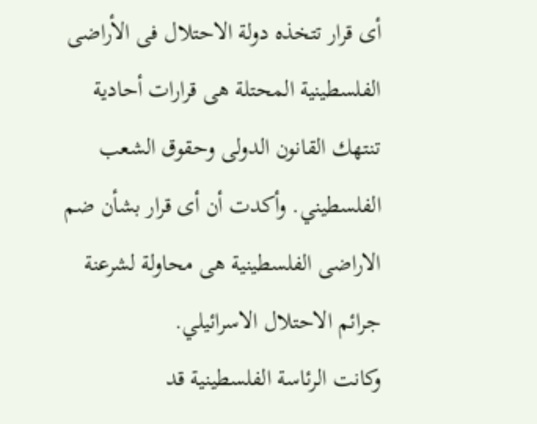أى قرار تتخذه دولة الاحتلال فى الأراضى الفلسطينية المحتلة هى قرارات أحادية تنتهك القانون الدولى وحقوق الشعب الفلسطيني. وأكدت أن أى قرار بشأن ضم الاراضى الفلسطينية هى محاولة لشرعنة جرائم الاحتلال الاسرائيلي.
وكانت الرئاسة الفلسطينية قد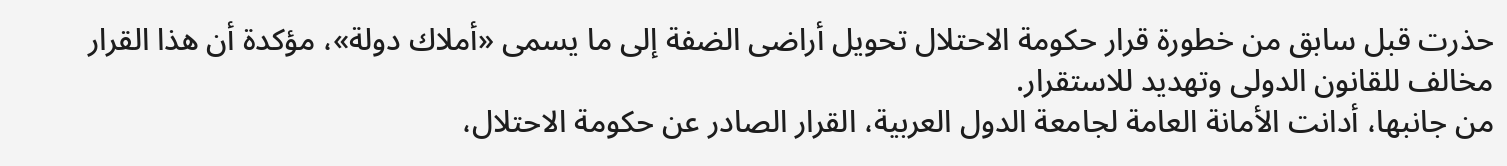حذرت قبل سابق من خطورة قرار حكومة الاحتلال تحويل أراضى الضفة إلى ما يسمى «أملاك دولة»، مؤكدة أن هذا القرار مخالف للقانون الدولى وتهديد للاستقرار.
من جانبها، أدانت الأمانة العامة لجامعة الدول العربية، القرار الصادر عن حكومة الاحتلال،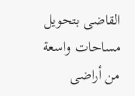القاضى بتحويل مساحات واسعة من أراضى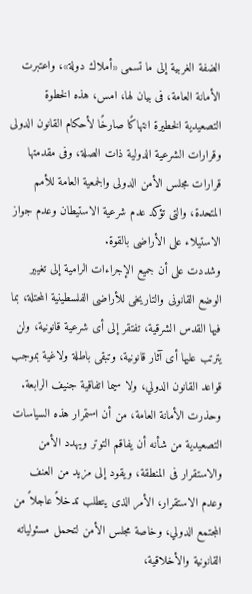الضفة الغربية إلى ما تسمى «أملاك دولة»، واعتبرت الأمانة العامة، فى بيان لها، امس، هذه الخطوة التصعيدية الخطيرة انتهاكًا صارخًا لأحكام القانون الدولى وقرارات الشرعية الدولية ذات الصلة، وفى مقدمتها قرارات مجلس الأمن الدولى والجمعية العامة للأمم المتحدة، والتى تؤكد عدم شرعية الاستيطان وعدم جواز الاستيلاء على الأراضى بالقوة.
وشددت على أن جميع الإجراءات الرامية إلى تغيير الوضع القانونى والتاريخى للأراضى الفلسطينية المحتلة، بما فيها القدس الشرقية، تفتقر إلى أى شرعية قانونية، ولن يترتب عليها أى آثار قانونية، وتبقى باطلة ولاغية بموجب قواعد القانون الدولي، ولا سيما اتفاقية جنيف الرابعة.
وحذرت الأمانة العامة، من أن استمرار هذه السياسات التصعيدية من شأنه أن يفاقم التوتر ويهدد الأمن والاستقرار فى المنطقة، ويقود إلى مزيد من العنف وعدم الاستقرار، الأمر الذى يتطلب تدخلاً عاجلاً من المجتمع الدولي، وخاصة مجلس الأمن لتحمل مسئولياته القانونية والأخلاقية،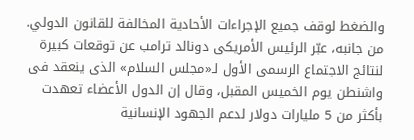والضغط لوقف جميع الإجراءات الأحادية المخالفة للقانون الدولي.
من جانبه، عبّر الرئيس الأمريكى دونالد ترامب عن توقعات كبيرة لنتائج الاجتماع الرسمى الأول لـ«مجلس السلام» الذى ينعقد فى واشنطن يوم الخميس المقبل، وقال إن الدول الأعضاء تعهدت بأكثر من 5 مليارات دولار لدعم الجهود الإنسانية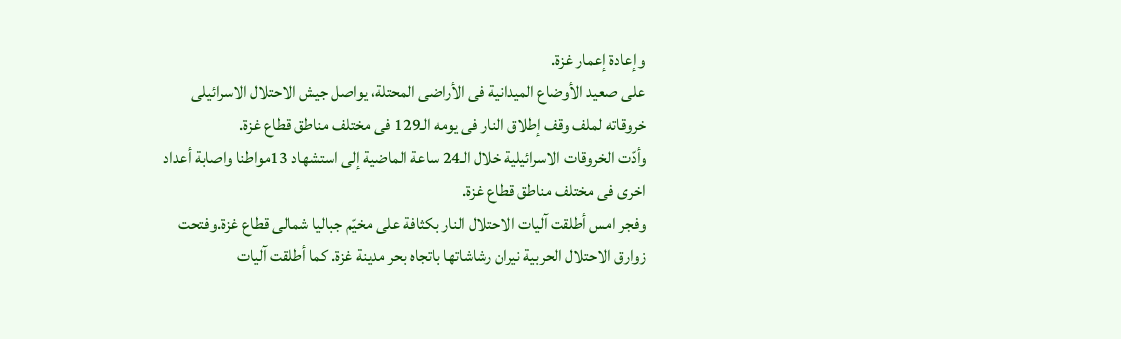وإعادة إعمار غزة.
على صعيد الأوضاع الميدانية فى الأراضى المحتلة، يواصل جيش الاحتلال الاسرائيلى خروقاته لملف وقف إطلاق النار فى يومه الـ129 فى مختلف مناطق قطاع غزة.
وأدّت الخروقات الاسرائيلية خلال الـ24 ساعة الماضية إلى استشهاد 13مواطنا واصابة أعداد اخرى فى مختلف مناطق قطاع غزة.
وفجر امس أطلقت آليات الاحتلال النار بكثافة على مخيّم جباليا شمالى قطاع غزة.وفتحت زوارق الاحتلال الحربية نيران رشاشاتها باتجاه بحر مدينة غزة. كما أطلقت آليات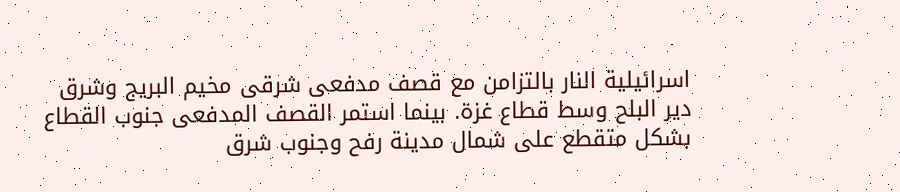اسرائيلية النار بالتزامن مع قصف مدفعى شرقى مخيم البريج وشرق دير البلح وسط قطاع غزة. بينما استمر القصف المدفعى جنوب القطاع بشكل متقطع على شمال مدينة رفح وجنوب شرق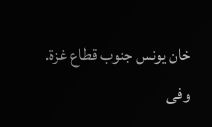خان يونس جنوب قطاع غزة.
وفى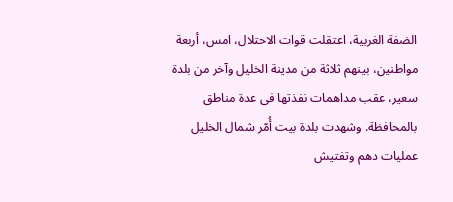الضفة الغربية، اعتقلت قوات الاحتلال، امس، أربعة مواطنين، بينهم ثلاثة من مدينة الخليل وآخر من بلدة سعير، عقب مداهمات نفذتها فى عدة مناطق بالمحافظة. وشهدت بلدة بيت أُمّر شمال الخليل عمليات دهم وتفتيش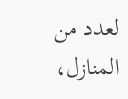لعدد من المنازل،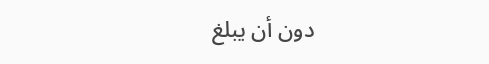دون أن يبلغ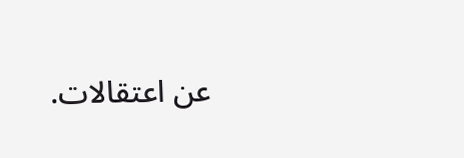عن اعتقالات.